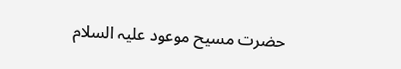حضرت مسیح موعود علیہ السلام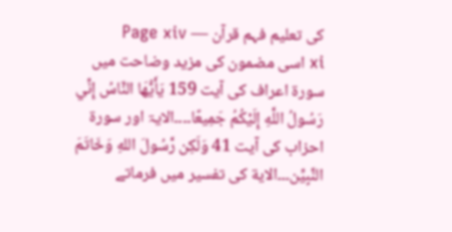کی تعلیم فہم قرآن — Page xiv
xi اسی مضمون کی مزید وضاحت میں سورۃ اعراف کی آیت 159 يَأَيُّهَا النَّاسُ إِنِّي رَسُولُ اللَّهِ إِلَيْكُمُ جَمِيعًا۔۔۔۔الایۃ اور سورۃ احزاب کی آیت 41 وَلَكِن رَّسُولَ اللهِ وَخَاتَمَ النَّبِيِّن۔۔۔الاية کی تفسیر میں فرماتے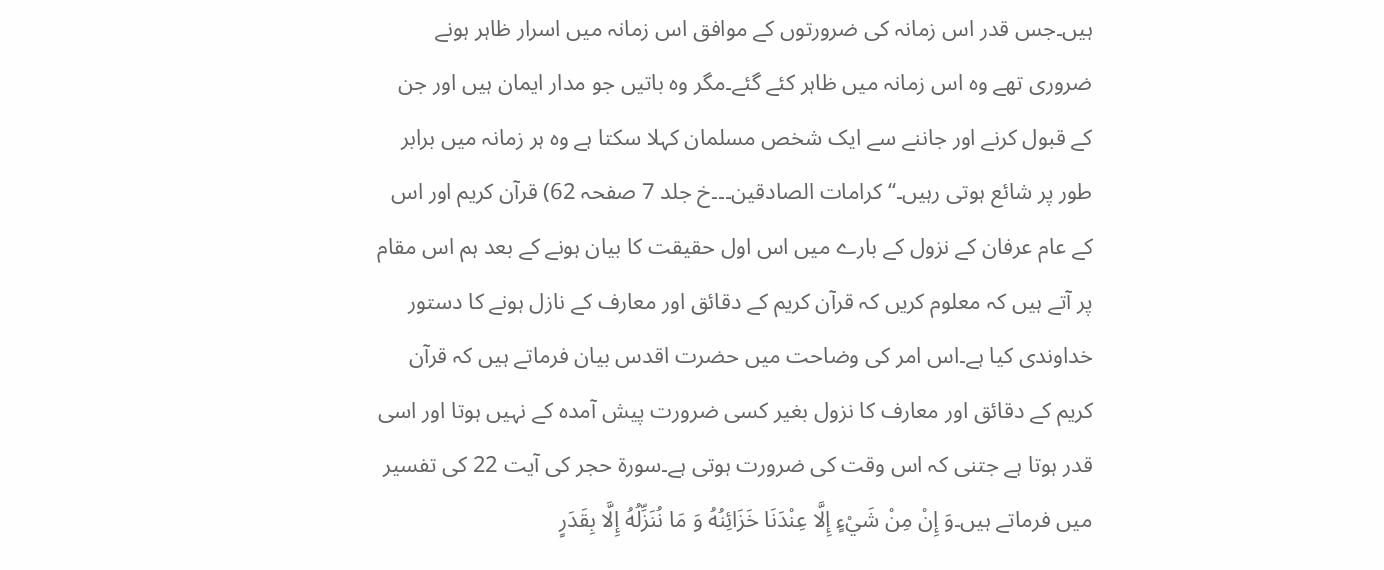ہیں۔جس قدر اس زمانہ کی ضرورتوں کے موافق اس زمانہ میں اسرار ظاہر ہونے ضروری تھے وہ اس زمانہ میں ظاہر کئے گئے۔مگر وہ باتیں جو مدار ایمان ہیں اور جن کے قبول کرنے اور جاننے سے ایک شخص مسلمان کہلا سکتا ہے وہ ہر زمانہ میں برابر طور پر شائع ہوتی رہیں۔“ کرامات الصادقین۔۔۔خ جلد 7 صفحہ 62) قرآن کریم اور اس کے عام عرفان کے نزول کے بارے میں اس اول حقیقت کا بیان ہونے کے بعد ہم اس مقام پر آتے ہیں کہ معلوم کریں کہ قرآن کریم کے دقائق اور معارف کے نازل ہونے کا دستور خداوندی کیا ہے۔اس امر کی وضاحت میں حضرت اقدس بیان فرماتے ہیں کہ قرآن کریم کے دقائق اور معارف کا نزول بغیر کسی ضرورت پیش آمدہ کے نہیں ہوتا اور اسی قدر ہوتا ہے جتنی کہ اس وقت کی ضرورت ہوتی ہے۔سورۃ حجر کی آیت 22 کی تفسیر میں فرماتے ہیں۔وَ إِنْ مِنْ شَيْءٍ إِلَّا عِنْدَنَا خَزَائِنُهُ وَ مَا نُنَزِّلُهُ إِلَّا بِقَدَرٍ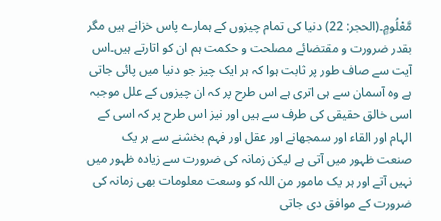مَّعْلُومٍ۔(الحجر: 22) دنیا کی تمام چیزوں کے ہمارے پاس خزانے ہیں مگر بقدر ضرورت و مقتضائے مصلحت و حکمت ہم ان کو اتارتے ہیں۔اس آیت سے صاف طور پر ثابت ہوا کہ ہر ایک چیز جو دنیا میں پائی جاتی ہے وہ آسمان سے ہی اتری ہے اس طرح پر کہ ان چیزوں کے علل موجبہ اسی خالق حقیقی کی طرف سے ہیں اور نیز اس طرح پر کہ اسی کے الہام اور القاء اور سمجھانے اور عقل اور فہم بخشنے سے ہر یک صنعت ظہور میں آتی ہے لیکن زمانہ کی ضرورت سے زیادہ ظہور میں نہیں آتے اور ہر یک مامور من اللہ کو وسعت معلومات بھی زمانہ کی ضرورت کے موافق دی جاتی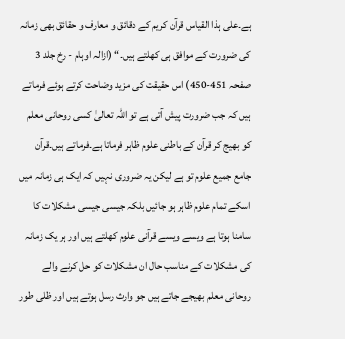ہے۔علی ہذا القیاس قرآن کریم کے دقائق و معارف و حقائق بھی زمانہ کی ضرورت کے موافق ہی کھلتے ہیں۔“ (ازالہ اوہام - رخ جلد 3 صفحہ 451-450) اس حقیقت کی مزید وضاحت کرتے ہوئے فرماتے ہیں کہ جب ضرورت پیش آتی ہے تو اللہ تعالیٰ کسی روحانی معلم کو بھیج کر قرآن کے باطنی علوم ظاہر فرماتا ہے۔فرماتے ہیں۔قرآن جامع جمیع علوم تو ہے لیکن یہ ضروری نہیں کہ ایک ہی زمانہ میں اسکے تمام علوم ظاہر ہو جائیں بلکہ جیسی جیسی مشکلات کا سامنا ہوتا ہے ویسے ویسے قرآنی علوم کھلتے ہیں اور ہر یک زمانہ کی مشکلات کے مناسب حال ان مشکلات کو حل کرنے والے روحانی معلم بھیجے جاتے ہیں جو وارث رسل ہوتے ہیں اور ظلی طور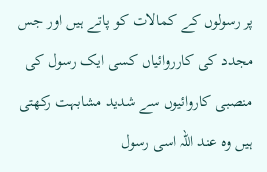پر رسولوں کے کمالات کو پاتے ہیں اور جس مجدد کی کارروائیاں کسی ایک رسول کی منصبی کاروائیوں سے شدید مشابہت رکھتی ہیں وہ عند اللہ اسی رسول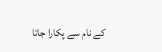کے نام سے پکارا جاتا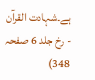ہے۔شہادت القرآن - رخ جلد 6 صفحہ 348)